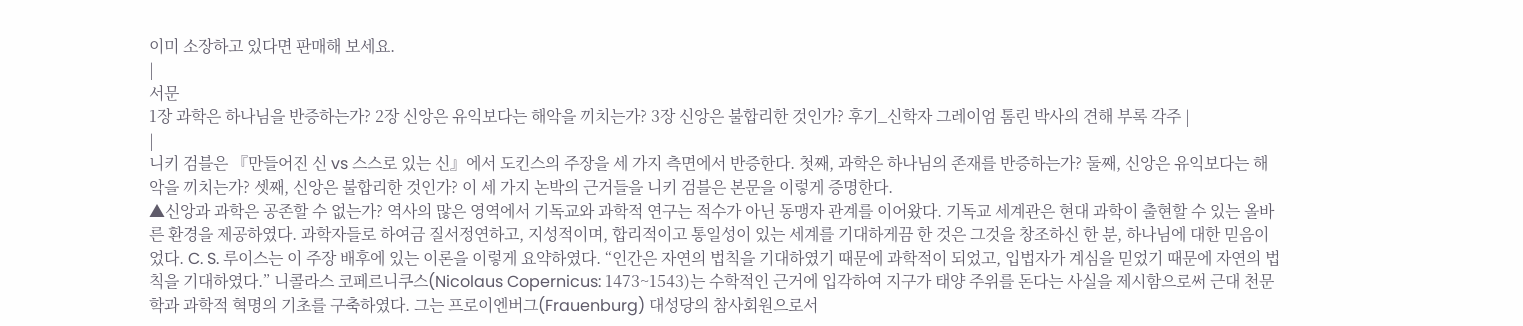이미 소장하고 있다면 판매해 보세요.
|
서문
1장 과학은 하나님을 반증하는가? 2장 신앙은 유익보다는 해악을 끼치는가? 3장 신앙은 불합리한 것인가? 후기_신학자 그레이엄 톰린 박사의 견해 부록 각주 |
|
니키 검블은 『만들어진 신 vs 스스로 있는 신』에서 도킨스의 주장을 세 가지 측면에서 반증한다. 첫째, 과학은 하나님의 존재를 반증하는가? 둘째, 신앙은 유익보다는 해악을 끼치는가? 셋째, 신앙은 불합리한 것인가? 이 세 가지 논박의 근거들을 니키 검블은 본문을 이렇게 증명한다.
▲신앙과 과학은 공존할 수 없는가? 역사의 많은 영역에서 기독교와 과학적 연구는 적수가 아닌 동맹자 관계를 이어왔다. 기독교 세계관은 현대 과학이 출현할 수 있는 올바른 환경을 제공하였다. 과학자들로 하여금 질서정연하고, 지성적이며, 합리적이고 통일성이 있는 세계를 기대하게끔 한 것은 그것을 창조하신 한 분, 하나님에 대한 믿음이었다. C. S. 루이스는 이 주장 배후에 있는 이론을 이렇게 요약하였다. “인간은 자연의 법칙을 기대하였기 때문에 과학적이 되었고, 입법자가 계심을 믿었기 때문에 자연의 법칙을 기대하였다.” 니콜라스 코페르니쿠스(Nicolaus Copernicus: 1473~1543)는 수학적인 근거에 입각하여 지구가 태양 주위를 돈다는 사실을 제시함으로써 근대 천문학과 과학적 혁명의 기초를 구축하였다. 그는 프로이엔버그(Frauenburg) 대성당의 참사회원으로서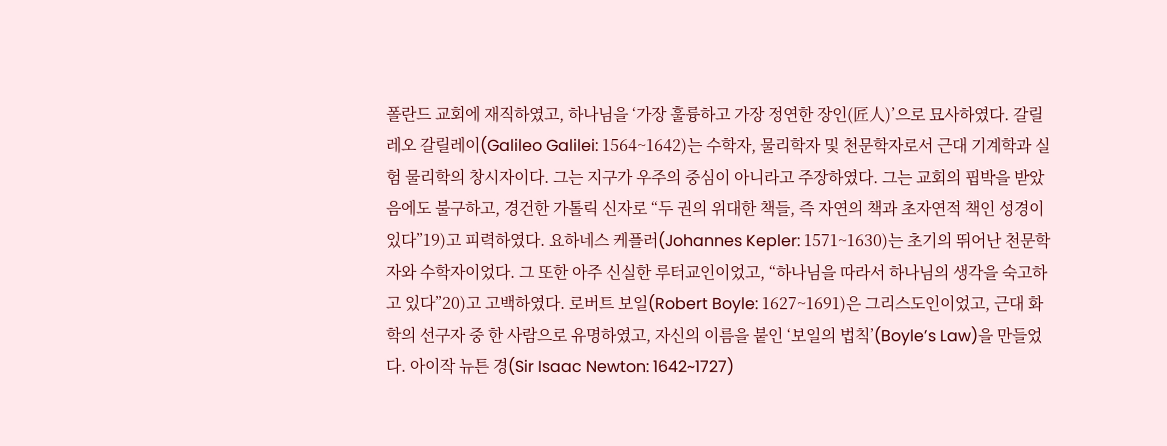폴란드 교회에 재직하였고, 하나님을 ‘가장 훌륭하고 가장 정연한 장인(匠人)’으로 묘사하였다. 갈릴레오 갈릴레이(Galileo Galilei: 1564~1642)는 수학자, 물리학자 및 천문학자로서 근대 기계학과 실험 물리학의 창시자이다. 그는 지구가 우주의 중심이 아니라고 주장하였다. 그는 교회의 핍박을 받았음에도 불구하고, 경건한 가톨릭 신자로 “두 권의 위대한 책들, 즉 자연의 책과 초자연적 책인 성경이 있다”19)고 피력하였다. 요하네스 케플러(Johannes Kepler: 1571~1630)는 초기의 뛰어난 천문학자와 수학자이었다. 그 또한 아주 신실한 루터교인이었고, “하나님을 따라서 하나님의 생각을 숙고하고 있다”20)고 고백하였다. 로버트 보일(Robert Boyle: 1627~1691)은 그리스도인이었고, 근대 화학의 선구자 중 한 사람으로 유명하였고, 자신의 이름을 붙인 ‘보일의 법칙’(Boyle’s Law)을 만들었다. 아이작 뉴튼 경(Sir Isaac Newton: 1642~1727)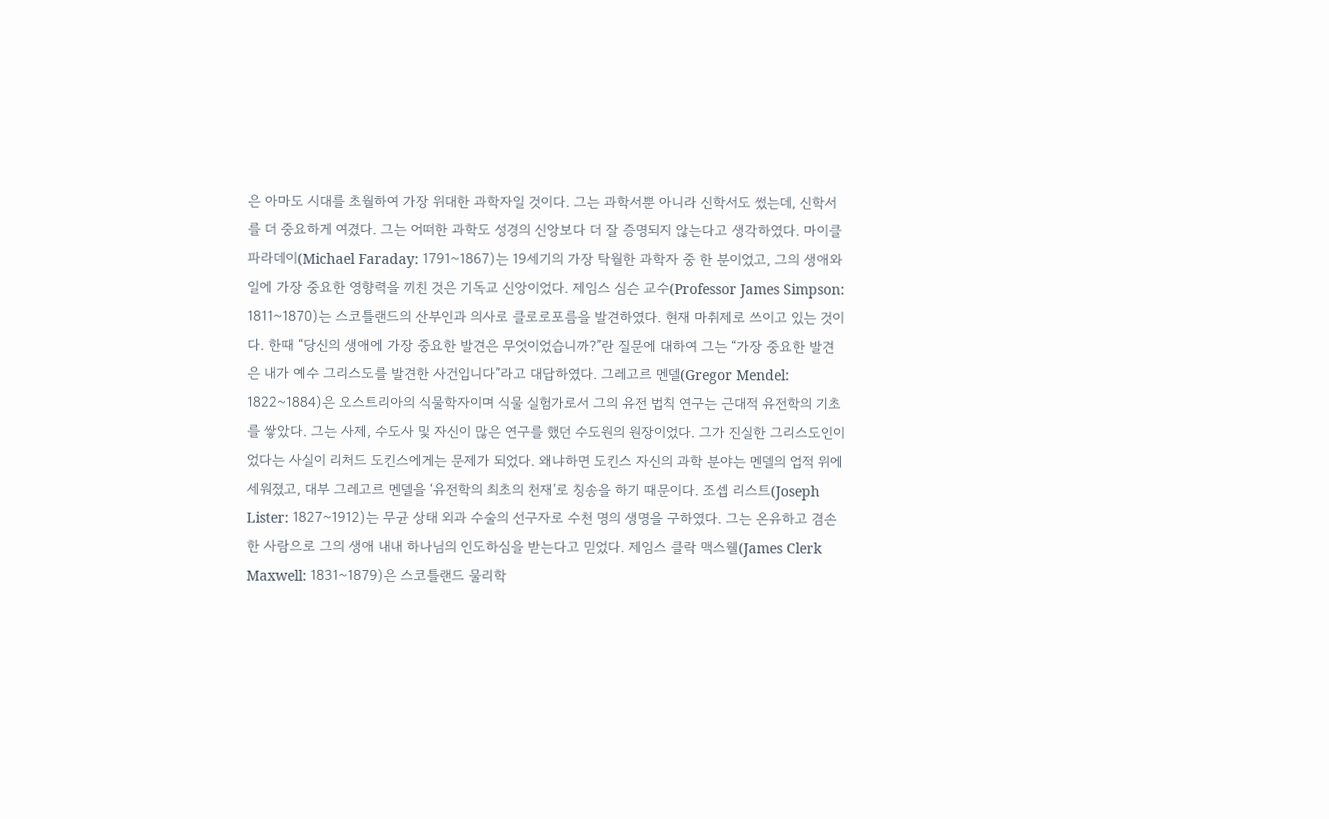은 아마도 시대를 초월하여 가장 위대한 과학자일 것이다. 그는 과학서뿐 아니라 신학서도 썼는데, 신학서를 더 중요하게 여겼다. 그는 어떠한 과학도 성경의 신앙보다 더 잘 증명되지 않는다고 생각하였다. 마이클 파라데이(Michael Faraday: 1791~1867)는 19세기의 가장 탁월한 과학자 중 한 분이었고, 그의 생애와 일에 가장 중요한 영향력을 끼친 것은 기독교 신앙이었다. 제임스 심슨 교수(Professor James Simpson: 1811~1870)는 스코틀랜드의 산부인과 의사로 클로로포름을 발견하였다. 현재 마취제로 쓰이고 있는 것이다. 한때 “당신의 생애에 가장 중요한 발견은 무엇이었습니까?”란 질문에 대하여 그는 “가장 중요한 발견은 내가 예수 그리스도를 발견한 사건입니다”라고 대답하였다. 그레고르 멘델(Gregor Mendel: 1822~1884)은 오스트리아의 식물학자이며 식물 실험가로서 그의 유전 법칙 연구는 근대적 유전학의 기초를 쌓았다. 그는 사제, 수도사 및 자신이 많은 연구를 했던 수도원의 원장이었다. 그가 진실한 그리스도인이었다는 사실이 리처드 도킨스에게는 문제가 되었다. 왜냐하면 도킨스 자신의 과학 분야는 멘델의 업적 위에 세워졌고, 대부 그레고르 멘델을 ‘유전학의 최초의 천재’로 칭송을 하기 때문이다. 조셉 리스트(Joseph Lister: 1827~1912)는 무균 상태 외과 수술의 선구자로 수천 명의 생명을 구하였다. 그는 온유하고 겸손한 사람으로 그의 생애 내내 하나님의 인도하심을 받는다고 믿었다. 제임스 클락 맥스웰(James Clerk Maxwell: 1831~1879)은 스코틀랜드 물리학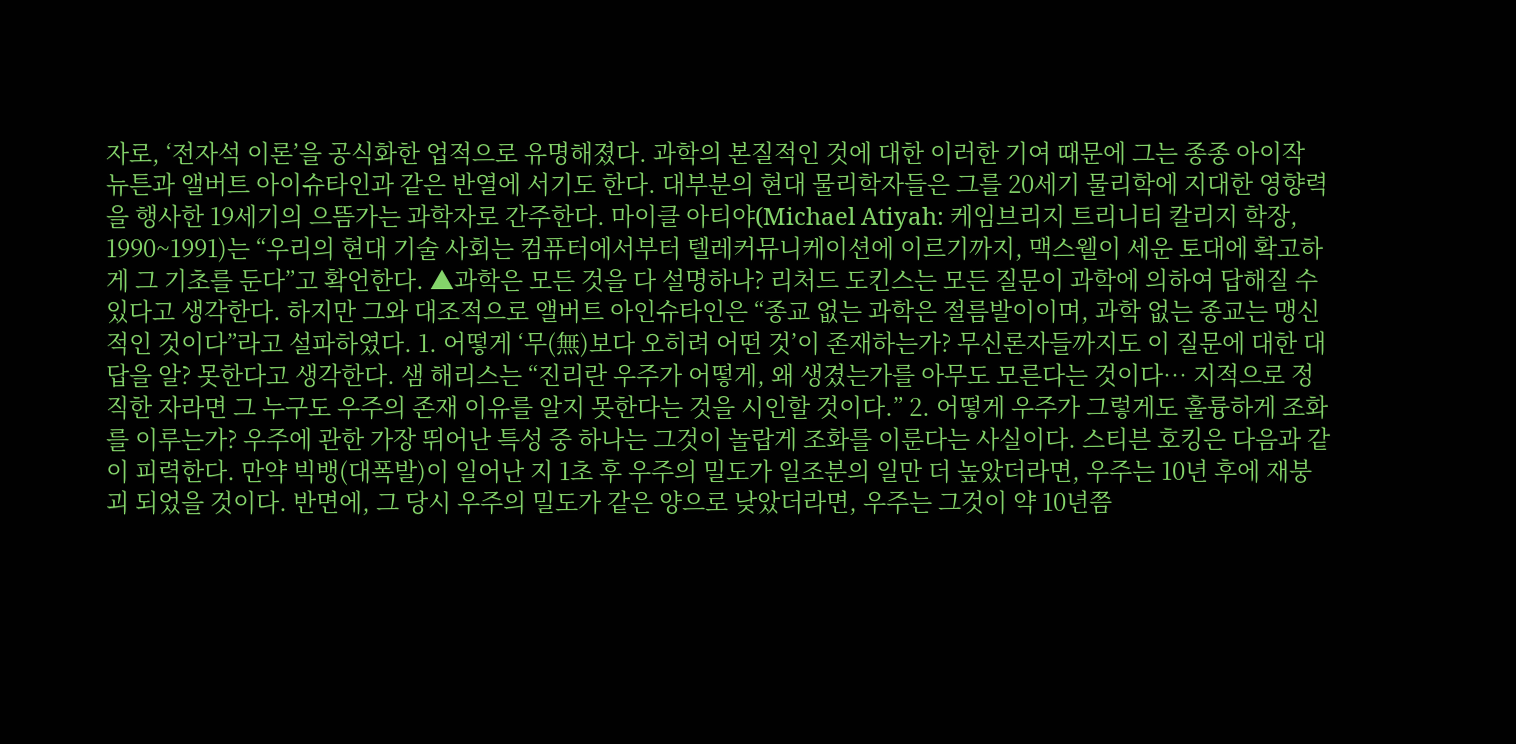자로, ‘전자석 이론’을 공식화한 업적으로 유명해졌다. 과학의 본질적인 것에 대한 이러한 기여 때문에 그는 종종 아이작 뉴튼과 앨버트 아이슈타인과 같은 반열에 서기도 한다. 대부분의 현대 물리학자들은 그를 20세기 물리학에 지대한 영향력을 행사한 19세기의 으뜸가는 과학자로 간주한다. 마이클 아티야(Michael Atiyah: 케임브리지 트리니티 칼리지 학장, 1990~1991)는 “우리의 현대 기술 사회는 컴퓨터에서부터 텔레커뮤니케이션에 이르기까지, 맥스웰이 세운 토대에 확고하게 그 기초를 둔다”고 확언한다. ▲과학은 모든 것을 다 설명하나? 리처드 도킨스는 모든 질문이 과학에 의하여 답해질 수 있다고 생각한다. 하지만 그와 대조적으로 앨버트 아인슈타인은 “종교 없는 과학은 절름발이이며, 과학 없는 종교는 맹신적인 것이다”라고 설파하였다. 1. 어떻게 ‘무(無)보다 오히려 어떤 것’이 존재하는가? 무신론자들까지도 이 질문에 대한 대답을 알? 못한다고 생각한다. 샘 해리스는 “진리란 우주가 어떻게, 왜 생겼는가를 아무도 모른다는 것이다… 지적으로 정직한 자라면 그 누구도 우주의 존재 이유를 알지 못한다는 것을 시인할 것이다.” 2. 어떻게 우주가 그렇게도 훌륭하게 조화를 이루는가? 우주에 관한 가장 뛰어난 특성 중 하나는 그것이 놀랍게 조화를 이룬다는 사실이다. 스티븐 호킹은 다음과 같이 피력한다. 만약 빅뱅(대폭발)이 일어난 지 1초 후 우주의 밀도가 일조분의 일만 더 높았더라면, 우주는 10년 후에 재붕괴 되었을 것이다. 반면에, 그 당시 우주의 밀도가 같은 양으로 낮았더라면, 우주는 그것이 약 10년쯤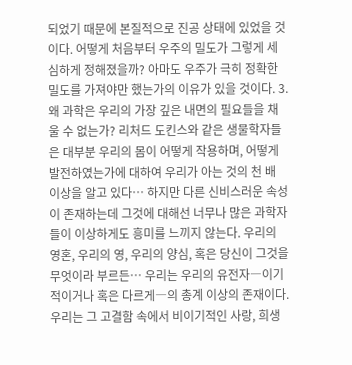되었기 때문에 본질적으로 진공 상태에 있었을 것이다. 어떻게 처음부터 우주의 밀도가 그렇게 세심하게 정해졌을까? 아마도 우주가 극히 정확한 밀도를 가져야만 했는가의 이유가 있을 것이다. 3. 왜 과학은 우리의 가장 깊은 내면의 필요들을 채울 수 없는가? 리처드 도킨스와 같은 생물학자들은 대부분 우리의 몸이 어떻게 작용하며, 어떻게 발전하였는가에 대하여 우리가 아는 것의 천 배 이상을 알고 있다… 하지만 다른 신비스러운 속성이 존재하는데 그것에 대해선 너무나 많은 과학자들이 이상하게도 흥미를 느끼지 않는다. 우리의 영혼, 우리의 영, 우리의 양심, 혹은 당신이 그것을 무엇이라 부르든… 우리는 우리의 유전자―이기적이거나 혹은 다르게―의 총계 이상의 존재이다. 우리는 그 고결함 속에서 비이기적인 사랑, 희생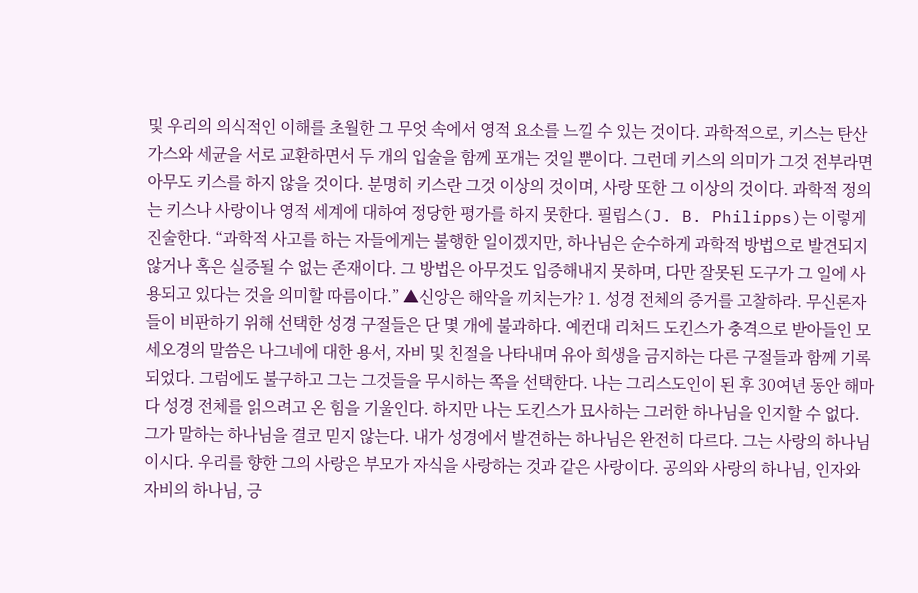및 우리의 의식적인 이해를 초월한 그 무엇 속에서 영적 요소를 느낄 수 있는 것이다. 과학적으로, 키스는 탄산가스와 세균을 서로 교환하면서 두 개의 입술을 함께 포개는 것일 뿐이다. 그런데 키스의 의미가 그것 전부라면 아무도 키스를 하지 않을 것이다. 분명히 키스란 그것 이상의 것이며, 사랑 또한 그 이상의 것이다. 과학적 정의는 키스나 사랑이나 영적 세계에 대하여 정당한 평가를 하지 못한다. 필립스(J. B. Philipps)는 이렇게 진술한다. “과학적 사고를 하는 자들에게는 불행한 일이겠지만, 하나님은 순수하게 과학적 방법으로 발견되지 않거나 혹은 실증될 수 없는 존재이다. 그 방법은 아무것도 입증해내지 못하며, 다만 잘못된 도구가 그 일에 사용되고 있다는 것을 의미할 따름이다.” ▲신앙은 해악을 끼치는가? 1. 성경 전체의 증거를 고찰하라. 무신론자들이 비판하기 위해 선택한 성경 구절들은 단 몇 개에 불과하다. 예컨대 리처드 도킨스가 충격으로 받아들인 모세오경의 말씀은 나그네에 대한 용서, 자비 및 친절을 나타내며 유아 희생을 금지하는 다른 구절들과 함께 기록되었다. 그럼에도 불구하고 그는 그것들을 무시하는 쪽을 선택한다. 나는 그리스도인이 된 후 30여년 동안 해마다 성경 전체를 읽으려고 온 힘을 기울인다. 하지만 나는 도킨스가 묘사하는 그러한 하나님을 인지할 수 없다. 그가 말하는 하나님을 결코 믿지 않는다. 내가 성경에서 발견하는 하나님은 완전히 다르다. 그는 사랑의 하나님이시다. 우리를 향한 그의 사랑은 부모가 자식을 사랑하는 것과 같은 사랑이다. 공의와 사랑의 하나님, 인자와 자비의 하나님, 긍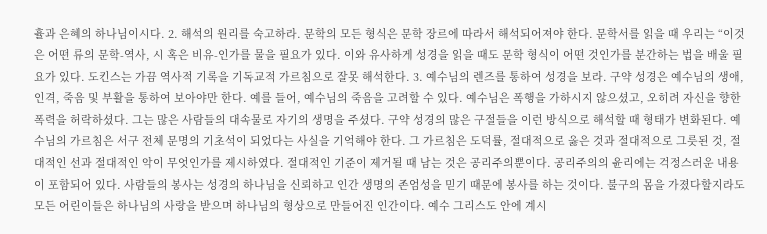휼과 은혜의 하나님이시다. 2. 해석의 원리를 숙고하라. 문학의 모든 형식은 문학 장르에 따라서 해석되어져야 한다. 문학서를 읽을 때 우리는 “이것은 어떤 류의 문학-역사, 시 혹은 비유-인가를 물을 필요가 있다. 이와 유사하게 성경을 읽을 때도 문학 형식이 어떤 것인가를 분간하는 법을 배울 필요가 있다. 도킨스는 가끔 역사적 기록을 기독교적 가르침으로 잘못 해석한다. 3. 예수님의 렌즈를 통하여 성경을 보라. 구약 성경은 예수님의 생애, 인격, 죽음 및 부활을 통하여 보아야만 한다. 예를 들어, 예수님의 죽음을 고려할 수 있다. 예수님은 폭행을 가하시지 않으셨고, 오히려 자신을 향한 폭력을 허락하셨다. 그는 많은 사람들의 대속물로 자기의 생명을 주셨다. 구약 성경의 많은 구절들을 이런 방식으로 해석할 때 형태가 변화된다. 예수님의 가르침은 서구 전체 문명의 기초석이 되었다는 사실을 기억해야 한다. 그 가르침은 도덕률, 절대적으로 옳은 것과 절대적으로 그릇된 것, 절대적인 선과 절대적인 악이 무엇인가를 제시하였다. 절대적인 기준이 제거될 때 남는 것은 공리주의뿐이다. 공리주의의 윤리에는 걱정스러운 내용이 포함되어 있다. 사람들의 봉사는 성경의 하나님을 신뢰하고 인간 생명의 존엄성을 믿기 때문에 봉사를 하는 것이다. 불구의 몸을 가졌다할지라도 모든 어린이들은 하나님의 사랑을 받으며 하나님의 형상으로 만들어진 인간이다. 예수 그리스도 안에 계시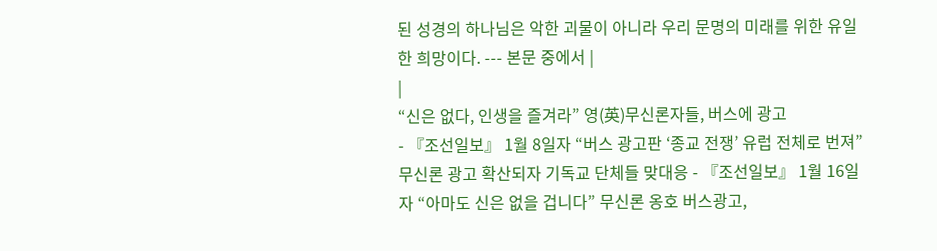된 성경의 하나님은 악한 괴물이 아니라 우리 문명의 미래를 위한 유일한 희망이다. --- 본문 중에서 |
|
“신은 없다, 인생을 즐겨라” 영(英)무신론자들, 버스에 광고
- 『조선일보』 1월 8일자 “버스 광고판 ‘종교 전쟁’ 유럽 전체로 번져” 무신론 광고 확산되자 기독교 단체들 맞대응 - 『조선일보』 1월 16일자 “아마도 신은 없을 겁니다” 무신론 옹호 버스광고,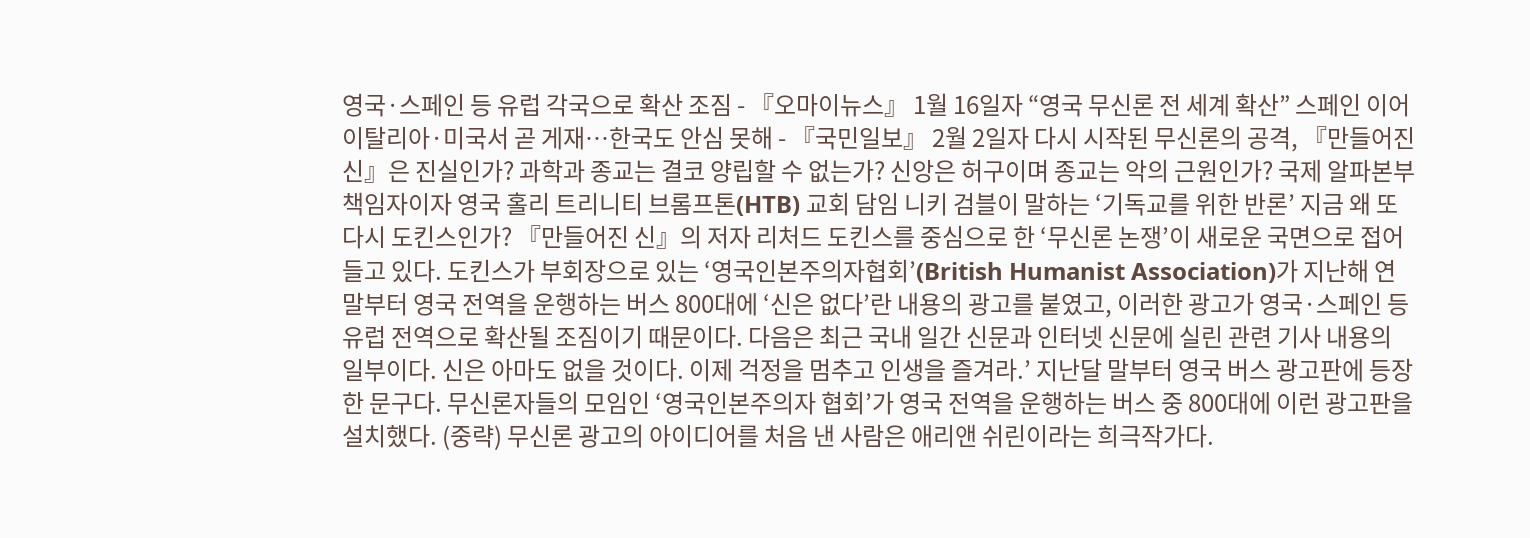영국·스페인 등 유럽 각국으로 확산 조짐 - 『오마이뉴스』 1월 16일자 “영국 무신론 전 세계 확산” 스페인 이어 이탈리아·미국서 곧 게재…한국도 안심 못해 - 『국민일보』 2월 2일자 다시 시작된 무신론의 공격, 『만들어진 신』은 진실인가? 과학과 종교는 결코 양립할 수 없는가? 신앙은 허구이며 종교는 악의 근원인가? 국제 알파본부 책임자이자 영국 홀리 트리니티 브롬프톤(HTB) 교회 담임 니키 검블이 말하는 ‘기독교를 위한 반론’ 지금 왜 또 다시 도킨스인가? 『만들어진 신』의 저자 리처드 도킨스를 중심으로 한 ‘무신론 논쟁’이 새로운 국면으로 접어들고 있다. 도킨스가 부회장으로 있는 ‘영국인본주의자협회’(British Humanist Association)가 지난해 연말부터 영국 전역을 운행하는 버스 800대에 ‘신은 없다’란 내용의 광고를 붙였고, 이러한 광고가 영국·스페인 등 유럽 전역으로 확산될 조짐이기 때문이다. 다음은 최근 국내 일간 신문과 인터넷 신문에 실린 관련 기사 내용의 일부이다. 신은 아마도 없을 것이다. 이제 걱정을 멈추고 인생을 즐겨라.’ 지난달 말부터 영국 버스 광고판에 등장한 문구다. 무신론자들의 모임인 ‘영국인본주의자 협회’가 영국 전역을 운행하는 버스 중 800대에 이런 광고판을 설치했다. (중략) 무신론 광고의 아이디어를 처음 낸 사람은 애리앤 쉬린이라는 희극작가다.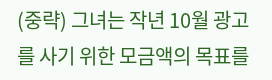(중략) 그녀는 작년 10월 광고를 사기 위한 모금액의 목표를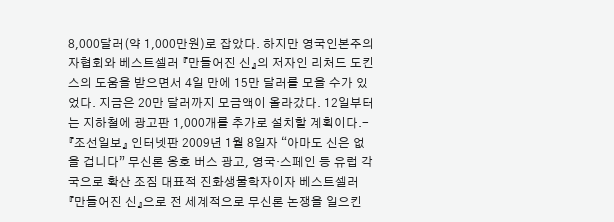8,000달러(약 1,000만원)로 잡았다. 하지만 영국인본주의자협회와 베스트셀러 『만들어진 신』의 저자인 리처드 도킨스의 도움을 받으면서 4일 만에 15만 달러를 모을 수가 있었다. 지금은 20만 달러까지 모금액이 올라갔다. 12일부터는 지하철에 광고판 1,000개를 추가로 설치할 계획이다.- 『조선일보』 인터넷판 2009년 1월 8일자 “아마도 신은 없을 겁니다” 무신론 옹호 버스 광고, 영국·스페인 등 유럽 각국으로 확산 조짐 대표적 진화생물학자이자 베스트셀러 『만들어진 신』으로 전 세계적으로 무신론 논쟁을 일으킨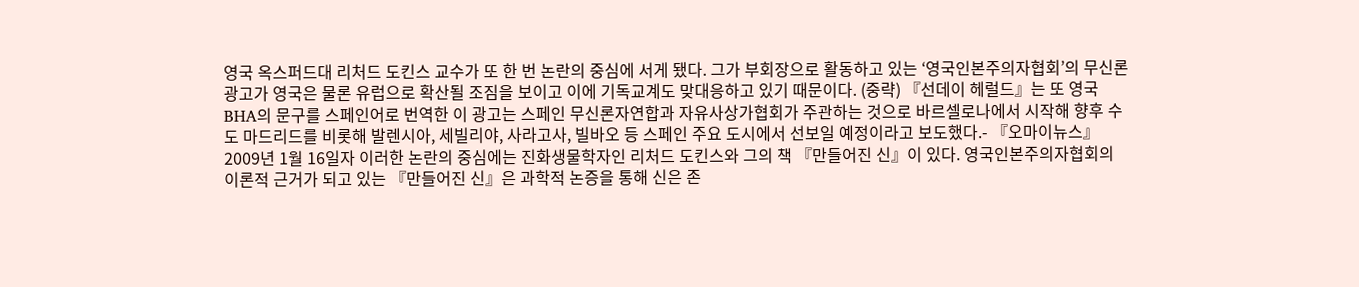영국 옥스퍼드대 리처드 도킨스 교수가 또 한 번 논란의 중심에 서게 됐다. 그가 부회장으로 활동하고 있는 ‘영국인본주의자협회’의 무신론 광고가 영국은 물론 유럽으로 확산될 조짐을 보이고 이에 기독교계도 맞대응하고 있기 때문이다. (중략) 『선데이 헤럴드』는 또 영국 BHA의 문구를 스페인어로 번역한 이 광고는 스페인 무신론자연합과 자유사상가협회가 주관하는 것으로 바르셀로나에서 시작해 향후 수도 마드리드를 비롯해 발렌시아, 세빌리야, 사라고사, 빌바오 등 스페인 주요 도시에서 선보일 예정이라고 보도했다.- 『오마이뉴스』 2009년 1월 16일자 이러한 논란의 중심에는 진화생물학자인 리처드 도킨스와 그의 책 『만들어진 신』이 있다. 영국인본주의자협회의 이론적 근거가 되고 있는 『만들어진 신』은 과학적 논증을 통해 신은 존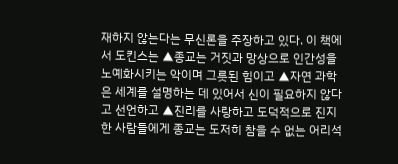재하지 않는다는 무신론을 주장하고 있다. 이 책에서 도킨스는 ▲종교는 거짓과 망상으로 인간성을 노예화시키는 악이며 그릇된 힘이고 ▲자연 과학은 세계를 설명하는 데 있어서 신이 필요하지 않다고 선언하고 ▲진리를 사랑하고 도덕적으로 진지한 사람들에게 종교는 도저히 참을 수 없는 어리석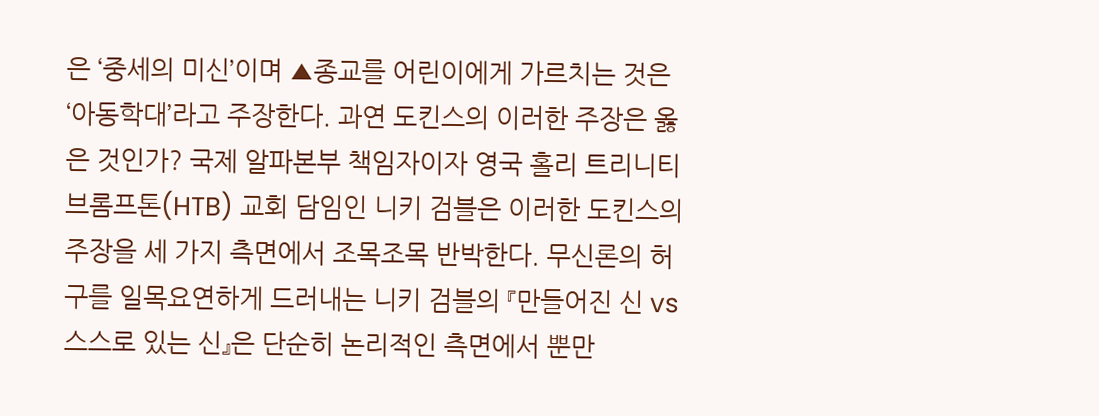은 ‘중세의 미신’이며 ▲종교를 어린이에게 가르치는 것은 ‘아동학대’라고 주장한다. 과연 도킨스의 이러한 주장은 옳은 것인가? 국제 알파본부 책임자이자 영국 홀리 트리니티 브롬프톤(HTB) 교회 담임인 니키 검블은 이러한 도킨스의 주장을 세 가지 측면에서 조목조목 반박한다. 무신론의 허구를 일목요연하게 드러내는 니키 검블의 『만들어진 신 vs 스스로 있는 신』은 단순히 논리적인 측면에서 뿐만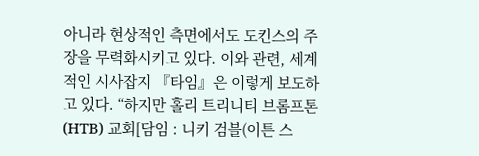아니라 현상적인 측면에서도 도킨스의 주장을 무력화시키고 있다. 이와 관련, 세계적인 시사잡지 『타임』은 이렇게 보도하고 있다. “하지만 홀리 트리니티 브롬프톤(HTB) 교회[담임 : 니키 검블(이튼 스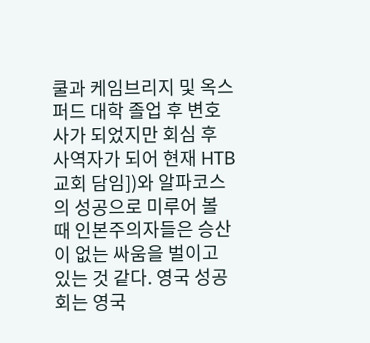쿨과 케임브리지 및 옥스퍼드 대학 졸업 후 변호사가 되었지만 회심 후 사역자가 되어 현재 HTB교회 담임])와 알파코스의 성공으로 미루어 볼 때 인본주의자들은 승산이 없는 싸움을 벌이고 있는 것 같다. 영국 성공회는 영국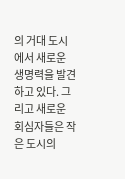의 거대 도시에서 새로운 생명력을 발견하고 있다. 그리고 새로운 회심자들은 작은 도시의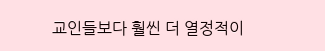교인들보다 훨씬 더 열정적이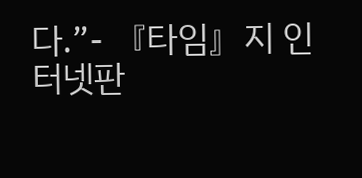다.”- 『타임』지 인터넷판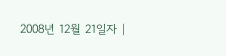2008년 12월 21일자 |